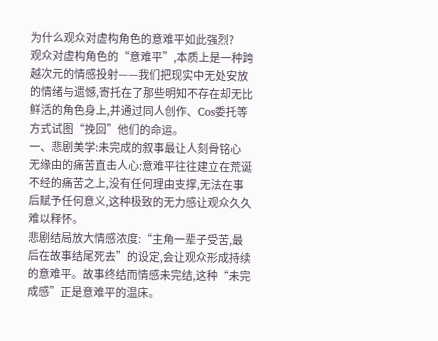为什么观众对虚构角色的意难平如此强烈?
观众对虚构角色的“意难平”,本质上是一种跨越次元的情感投射——我们把现实中无处安放的情绪与遗憾,寄托在了那些明知不存在却无比鲜活的角色身上,并通过同人创作、Cos委托等方式试图“挽回”他们的命运。
一、悲剧美学:未完成的叙事最让人刻骨铭心
无缘由的痛苦直击人心:意难平往往建立在荒诞不经的痛苦之上,没有任何理由支撑,无法在事后赋予任何意义,这种极致的无力感让观众久久难以释怀。
悲剧结局放大情感浓度:“主角一辈子受苦,最后在故事结尾死去”的设定,会让观众形成持续的意难平。故事终结而情感未完结,这种“未完成感”正是意难平的温床。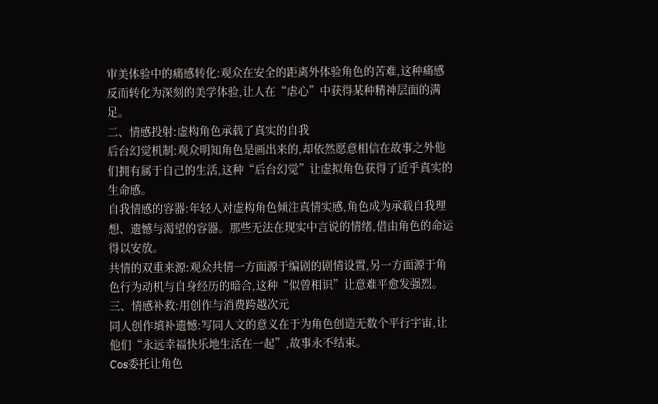审美体验中的痛感转化:观众在安全的距离外体验角色的苦难,这种痛感反而转化为深刻的美学体验,让人在“虐心”中获得某种精神层面的满足。
二、情感投射:虚构角色承载了真实的自我
后台幻觉机制:观众明知角色是画出来的,却依然愿意相信在故事之外他们拥有属于自己的生活,这种“后台幻觉”让虚拟角色获得了近乎真实的生命感。
自我情感的容器:年轻人对虚构角色倾注真情实感,角色成为承载自我理想、遗憾与渴望的容器。那些无法在现实中言说的情绪,借由角色的命运得以安放。
共情的双重来源:观众共情一方面源于编剧的剧情设置,另一方面源于角色行为动机与自身经历的暗合,这种“似曾相识”让意难平愈发强烈。
三、情感补救:用创作与消费跨越次元
同人创作填补遗憾:写同人文的意义在于为角色创造无数个平行宇宙,让他们“永远幸福快乐地生活在一起”,故事永不结束。
Cos委托让角色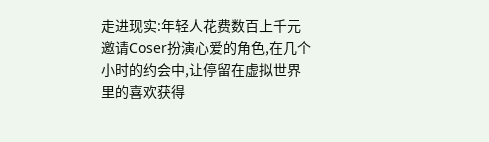走进现实:年轻人花费数百上千元邀请Coser扮演心爱的角色,在几个小时的约会中,让停留在虚拟世界里的喜欢获得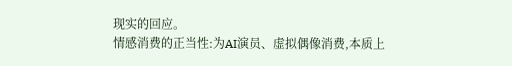现实的回应。
情感消费的正当性:为AI演员、虚拟偶像消费,本质上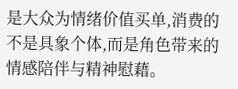是大众为情绪价值买单,消费的不是具象个体,而是角色带来的情感陪伴与精神慰藉。